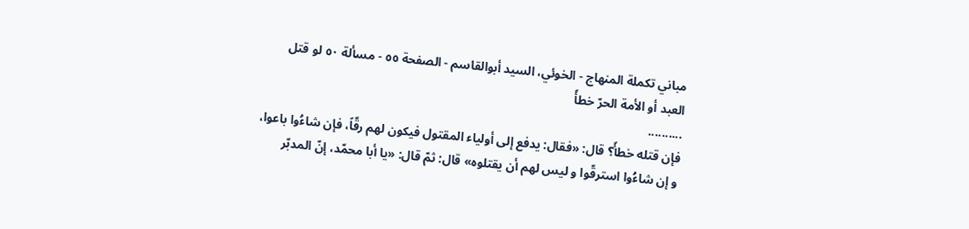مباني تكملة المنهاج - الخوئي، السيد أبوالقاسم - الصفحة ٥٥ - مسألة ٥٠ لو قتل العبد أو الأمة الحرّ خطأً
..........
فإن قتله خطأً؟ قال: «فقال: يدفع إلى أولياء المقتول فيكون لهم رقّاً، فإن شاءُوا باعوا، و إن شاءُوا استرقّوا و ليس لهم أن يقتلوه» قال: ثمّ قال: «يا أبا محمّد، إنّ المدبّر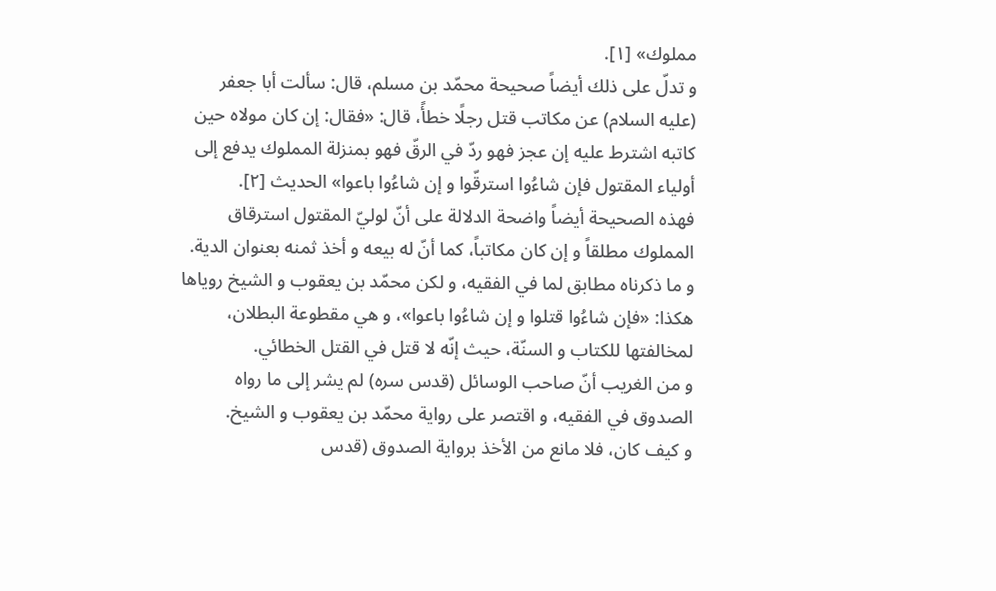مملوك» [١].
و تدلّ على ذلك أيضاً صحيحة محمّد بن مسلم، قال: سألت أبا جعفر (عليه السلام) عن مكاتب قتل رجلًا خطأً، قال: «فقال: إن كان مولاه حين كاتبه اشترط عليه إن عجز فهو ردّ في الرقّ فهو بمنزلة المملوك يدفع إلى أولياء المقتول فإن شاءُوا استرقّوا و إن شاءُوا باعوا» الحديث [٢].
فهذه الصحيحة أيضاً واضحة الدلالة على أنّ لوليّ المقتول استرقاق المملوك مطلقاً و إن كان مكاتباً، كما أنّ له بيعه و أخذ ثمنه بعنوان الدية.
و ما ذكرناه مطابق لما في الفقيه، و لكن محمّد بن يعقوب و الشيخ روياها هكذا: «فإن شاءُوا قتلوا و إن شاءُوا باعوا»، و هي مقطوعة البطلان، لمخالفتها للكتاب و السنّة، حيث إنّه لا قتل في القتل الخطائي.
و من الغريب أنّ صاحب الوسائل (قدس سره) لم يشر إلى ما رواه الصدوق في الفقيه، و اقتصر على رواية محمّد بن يعقوب و الشيخ.
و كيف كان، فلا مانع من الأخذ برواية الصدوق (قدس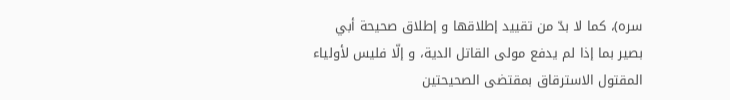سره)، كما لا بدّ من تقييد إطلاقها و إطلاق صحيحة أبي بصير بما إذا لم يدفع مولى القاتل الدية، و إلّا فليس لأولياء المقتول الاسترقاق بمقتضى الصحيحتين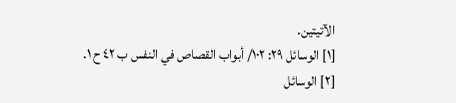الآتيتين.
[١] الوسائل ٢٩: ١٠٢/ أبواب القصاص في النفس ب ٤٢ ح ١.
[٢] الوسائل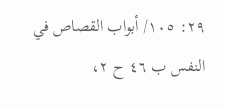٢٩: ١٠٥/ أبواب القصاص في النفس ب ٤٦ ح ٢،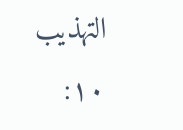التهذيب ١٠: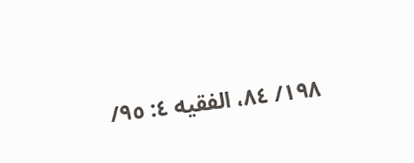١٩٨/ ٨٤، الفقيه ٤: ٩٥/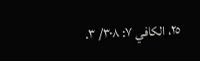٢٥، الكافي ٧: ٣٠٨/ ٣.